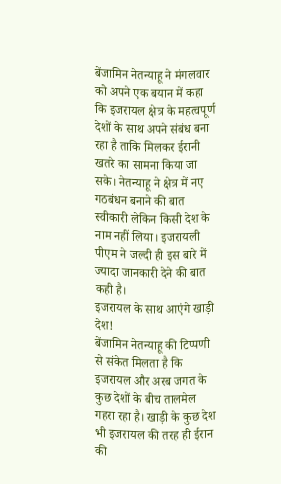बेंजामिन नेतन्याहू ने मंगलवार को अपने एक बयान में कहा कि इजरायल क्षेत्र के महत्वपूर्ण देशों के साथ अपने संबंध बना रहा है ताकि मिलकर ईरानी खतरे का सामना किया जा सके। नेतन्याहू ने क्षेत्र में नए गठबंधन बनाने की बात स्वीकारी लेकिन किसी देश के नाम नहीं लिया। इजरायली पीएम ने जल्दी ही इस बारे में ज्यादा जानकारी देने की बात कही है।
इजरायल के साथ आएंगे खाड़ी देश!
बेंजामिन नेतन्याहू की टिप्पणी से संकेत मिलता है कि इजरायल और अरब जगत के कुछ देशों के बीच तालमेल गहरा रहा है। खाड़ी के कुछ देश भी इजरायल की तरह ही ईरान की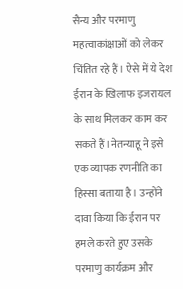सैन्य और परमाणु महत्वाकांक्षाओं को लेकर चिंतित रहे हैं। ऐसे में ये देश ईरान के खिलाफ इजरायल के साथ मिलकर काम कर सकते हैं।नेतन्याहू ने इसे एक व्यापक रणनीति का हिस्सा बताया है। उन्होंने दावा किया कि ईरान पर हमले करते हुए उसके परमाणु कार्यक्रम और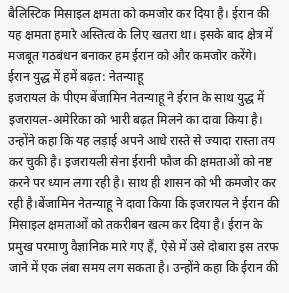बैलिस्टिक मिसाइल क्षमता को कमजोर कर दिया है। ईरान की यह क्षमता हमारे अस्तित्व के लिए खतरा था। इसके बाद क्षेत्र में मजबूत गठबंधन बनाकर हम ईरान को और कमजोर करेंगे।
ईरान युद्ध में हमें बढ़त: नेतन्याहू
इजरायल के पीएम बेंजामिन नेतन्याहू ने ईरान के साथ युद्ध में इजरायल-अमेरिका को भारी बढ़त मिलने का दावा किया है। उन्होंने कहा कि यह लड़ाई अपने आधे रास्ते से ज्यादा रास्ता तय कर चुकी है। इजरायली सेना ईरानी फौज की क्षमताओं को नष्ट करने पर ध्यान लगा रही है। साथ ही शासन को भी कमजोर कर रही है।बेंजामिन नेतन्याहू ने दावा किया कि इजरायल ने ईरान की मिसाइल क्षमताओं को तकरीबन खत्म कर दिया है। ईरान के प्रमुख परमाणु वैज्ञानिक मारे गए हैं, ऐसे में उसे दोबारा इस तरफ जाने में एक लंबा समय लग सकता है। उन्होंने कहा कि ईरान की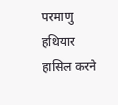परमाणु हथियार हासिल करने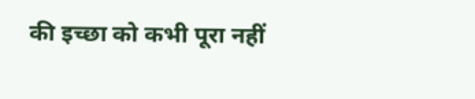की इच्छा को कभी पूरा नहीं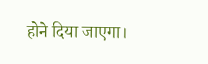होने दिया जाएगा।